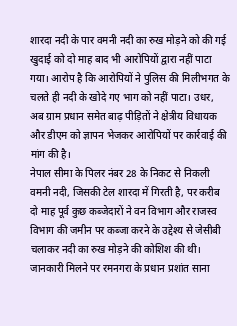शारदा नदी के पार वमनी नदी का रुख मोड़ने को की गई खुदाई को दो माह बाद भी आरोपियों द्वारा नहीं पाटा गया। आरोप है कि आरोपियों ने पुलिस की मिलीभगत के चलते ही नदी के खोदे गए भाग को नहीं पाटा। उधर, अब ग्राम प्रधान समेत बाढ़ पीड़ितों ने क्षेत्रीय विधायक और डीएम को ज्ञापन भेजकर आरोपियों पर कार्रवाई की मांग की है।
नेपाल सीमा के पिलर नंबर 28 के निकट से निकली वमनी नदी, जिसकी टेल शारदा में गिरती है, पर करीब दो माह पूर्व कुछ कब्जेदारों ने वन विभाग और राजस्व विभाग की जमीन पर कब्जा करने के उद्देश्य से जेसीबी चलाकर नदी का रुख मोड़ने की कोशिश की थी। जानकारी मिलने पर रमनगरा के प्रधान प्रशांत साना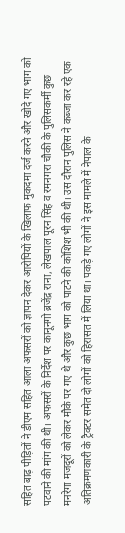सहित बाढ़ पीड़ितों ने डीएम सहित आला अफसरों को ज्ञापन देकर आरोपियों के खिलाफ मुकदमा दर्ज करने और खोदे गए भाग को पटवाने की मांग की थी। अफसरों के निर्देश पर कानूनगो ब्रजेंद्र राना, लेखपाल पूरन सिंह व रमनगरा चौकी के पुलिसकर्मी कुछ मनरेगा मजदूरों को लेकर मौके पर गए थे और कुछ भाग को पाटने की कोशिश भी की थी। उस दौरान पुलिस ने कब्जा कर रहे एक अतिक्रमणकारी के ट्रैक्टर समेत दो लोगों को हिरासत में लिया था। पकड़े गए लोगों ने इस मामले में नेपाल के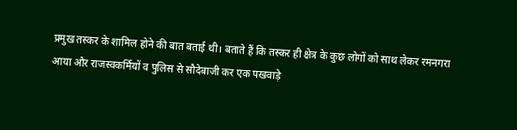प्रमुख तस्कर के शामिल होने की बात बताई थी। बताते हैं कि तस्कर ही क्षेत्र के कुछ लोगों को साथ लेकर रमनगरा आया और राजस्वकर्मियों व पुलिस से सौदेबाजी कर एक पखवाड़े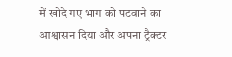में खोदे गए भाग को पटवाने का आश्वासन दिया और अपना ट्रैक्टर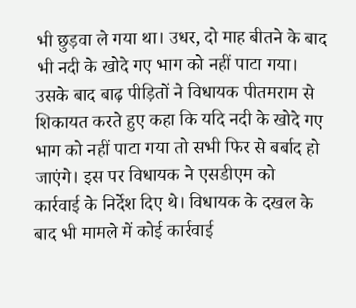भी छुड़वा ले गया था। उधर, दो माह बीतने के बाद भी नदी के खोदे गए भाग को नहीं पाटा गया। उसके बाद बाढ़ पीड़ितों ने विधायक पीतमराम से शिकायत करते हुए कहा कि यदि नदी के खोदे गए भाग को नहीं पाटा गया तो सभी फिर से बर्बाद हो जाएंगे। इस पर विधायक ने एसडीएम को कार्रवाई के निर्देश दिए थे। विधायक के दखल के बाद भी मामले में कोई कार्रवाई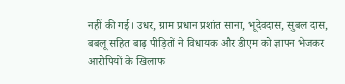नहीं की गई। उधर, ग्राम प्रधान प्रशांत साना, भूदेवदास, सुबल दास, बबलू सहित बाढ़ पीड़ितों ने विधायक और डीएम को ज्ञापन भेजकर आरोपियों के खिलाफ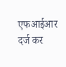एफआईआर दर्ज कर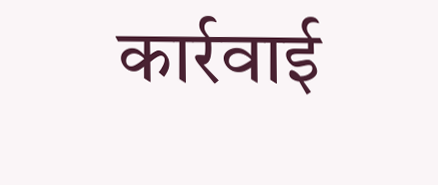कार्रवाई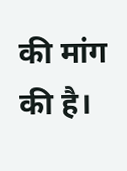की मांग की है।